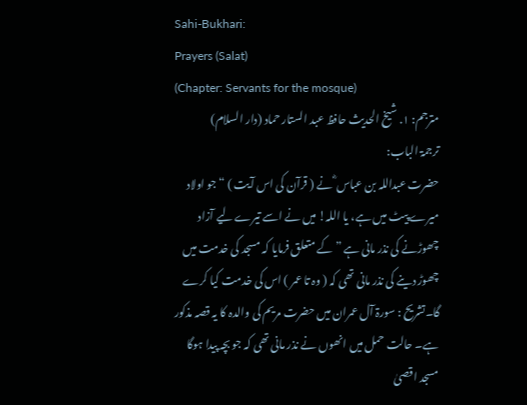Sahi-Bukhari:
Prayers (Salat)
(Chapter: Servants for the mosque)
مترجم: ١. شیخ الحدیث حافظ عبد الستار حماد (دار السلام)
ترجمۃ الباب:
حضرت عبداللہ بن عباس ؓ نے ( قرآن کی اس آیت ) “ جو اولاد میرے پیٹ میں ہے، یا اللہ! میں نے اسے تیرے لیے آزاد چھوڑنے کی نذر مانی ہے ” کے متعلق فرمایا کہ مسجد کی خدمت میں چھوڑ دینے کی نذر مانی تھی کہ ( وہ تا عمر ) اس کی خدمت کیا کرے گا۔تشریح : سورۃ آل عمران میں حضرت مریم کی والدہ کا یہ قصہ مذکور ہے۔ حالت حمل میں انھوں نے نذر مانی تھی کہ جو بچہ پیدا ہوگا مسجد اقصیٰ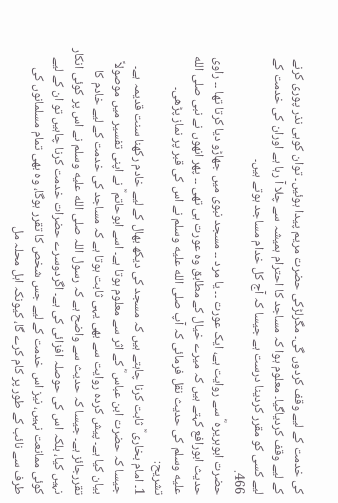کی خدمت کے لیے وقف کردوں گی۔ مگرلڑکی حضرت مریم پیدا ہوئیں۔ توان کوہی نذر پوری کرنے کے لیے وقف کردیاگیا۔ معلوم ہوا کہ مساجد کا احترام ہمیشہ سے چلا آ رہا ہے اوران کی خدمت کے لیے کسی کو مقرر کردینا درست ہے جیسا کہ آج کل خدام مساجد ہوتے ہیں۔
466.
حضرت ابوہریرہ ؓ سے روایت ہے، ایک عورت ۔۔ یا مرد ۔۔ مسجد نبوی میں جھاڑو دیا کرتا تھا ۔۔ راوی حدیث ابورافع کہتے ہیں کہ میرے خیال کے مطابق وہ عورت ہی تھی ۔۔ پھر انھوں نے نبی صلى الله عليه وسلم کی حدیث نقل فرمائی کہ آپ صلى الله عليه وسلم نے اس کی قبر پر نماز پڑھی۔
تشریح:
1۔ امام بخاری ؒ ثابت کرنا چاہتے ہیں کہ مسجد کی دیکھ بھال کے لیے خادم رکھنا سنت قدیمہ ہے۔ جیسا کہ حضرت ابن عباس ؓ کے اثر سے معلوم ہوتا ہے۔ اسے ابوحاتم ؒ نے اپنی تفسیر میں موصولاً بیان کیا ہے۔ پیش کردہ روایت سے بھی یہی ثابت ہوتا ہے کہ مساجد کی خدمت کے لیے خادم کا تقررجائز ہے۔ جیسا کہ حدیث سے واضح ہے کہ رسول اللہ صلى الله عليه وسلم نے اس پر کوئی انکار نہیں کیا، بلکہ اس کی حوصلہ افزائی کی ہے۔ اگردوسرے حضرات خدمت کرنا چاہیں تو ان کے لیے کوئی ممانعت نہیں، نیز اس خدمت کے لیے جس شخص کا تقرر ہوگا، وہ بھی تمام مسلمانوں کی طرف سے نائب کے طور پر کام کرے گا، کیونکہ اہل محلہ مل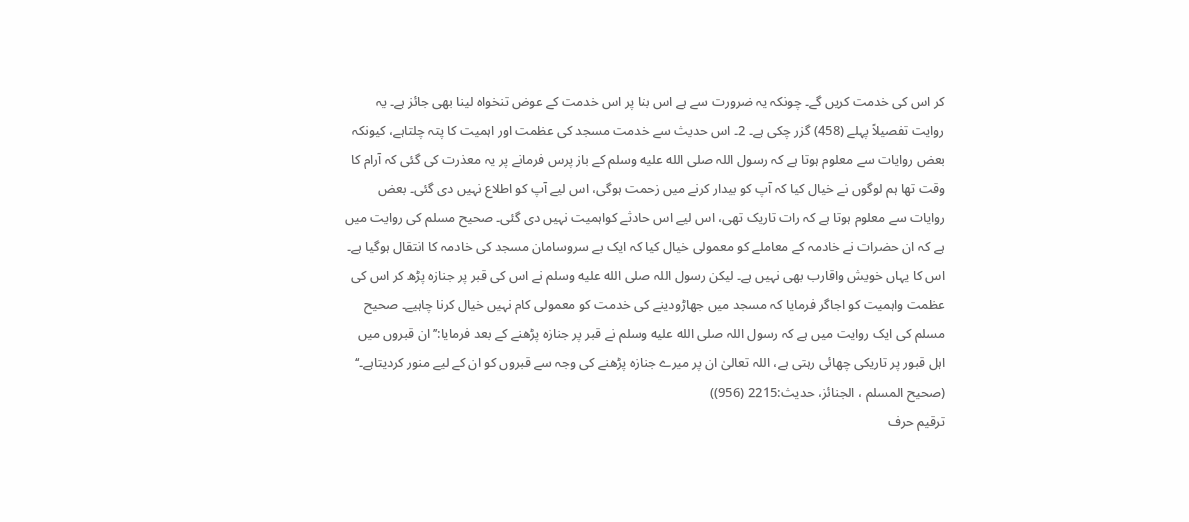کر اس کی خدمت کریں گے۔ چونکہ یہ ضرورت سے ہے اس بنا پر اس خدمت کے عوض تنخواہ لینا بھی جائز ہے۔ یہ روایت تفصیلاً پہلے (458) گزر چکی ہے۔ 2۔ اس حدیث سے خدمت مسجد کی عظمت اور اہمیت کا پتہ چلتاہے، کیونکہ بعض روایات سے معلوم ہوتا ہے کہ رسول اللہ صلى الله عليه وسلم کے باز پرس فرمانے پر یہ معذرت کی گئی کہ آرام کا وقت تھا ہم لوگوں نے خیال کیا کہ آپ کو بیدار کرنے میں زحمت ہوگی، اس لیے آپ کو اطلاع نہیں دی گئی۔ بعض روایات سے معلوم ہوتا ہے کہ رات تاریک تھی، اس لیے اس حادثے کواہمیت نہیں دی گئی۔ صحیح مسلم کی روایت میں ہے کہ ان حضرات نے خادمہ کے معاملے کو معمولی خیال کیا کہ ایک بے سروسامان مسجد کی خادمہ کا انتقال ہوگیا ہے۔ اس کا یہاں خویش واقارب بھی نہیں ہے۔ لیکن رسول اللہ صلى الله عليه وسلم نے اس کی قبر پر جنازہ پڑھ کر اس کی عظمت واہمیت کو اجاگر فرمایا کہ مسجد میں جھاڑودینے کی خدمت کو معمولی کام نہیں خیال کرنا چاہیے۔ صحیح مسلم کی ایک روایت میں ہے کہ رسول اللہ صلى الله عليه وسلم نے قبر پر جنازہ پڑھنے کے بعد فرمایا:’’ان قبروں میں اہل قبور پر تاریکی چھائی رہتی ہے، اللہ تعالیٰ ان پر میرے جنازہ پڑھنے کی وجہ سے قبروں کو ان کے لیے منور کردیتاہے۔‘‘ (صحیح المسلم ، الجنائز، حدیث:2215 (956))
ترقیم حرف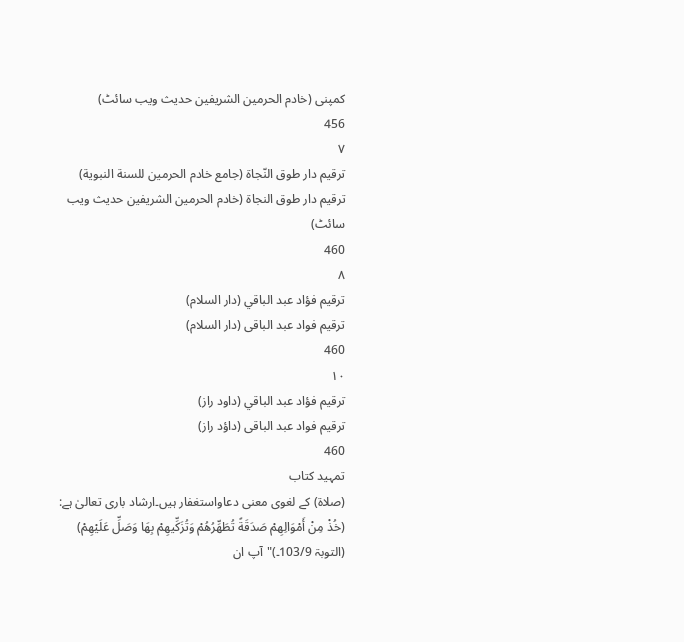کمپنی (خادم الحرمین الشریفین حدیث ویب سائٹ)
456
٧
ترقيم دار طوق النّجاة (جامع خادم الحرمين للسنة النبوية)
ترقیم دار طوق النجاۃ (خادم الحرمین الشریفین حدیث ویب سائٹ)
460
٨
ترقيم فؤاد عبد الباقي (دار السلام)
ترقیم فواد عبد الباقی (دار السلام)
460
١٠
ترقيم فؤاد عبد الباقي (داود راز)
ترقیم فواد عبد الباقی (داؤد راز)
460
تمہید کتاب
(صلاۃ) کے لغوی معنی دعاواستغفار ہیں۔ارشاد باری تعالیٰ ہے: (خُذْ مِنْ أَمْوَالِهِمْ صَدَقَةً تُطَهِّرُهُمْ وَتُزَكِّيهِمْ بِهَا وَصَلِّ عَلَيْهِمْ) (التوبۃ 103/9۔)"آپ ان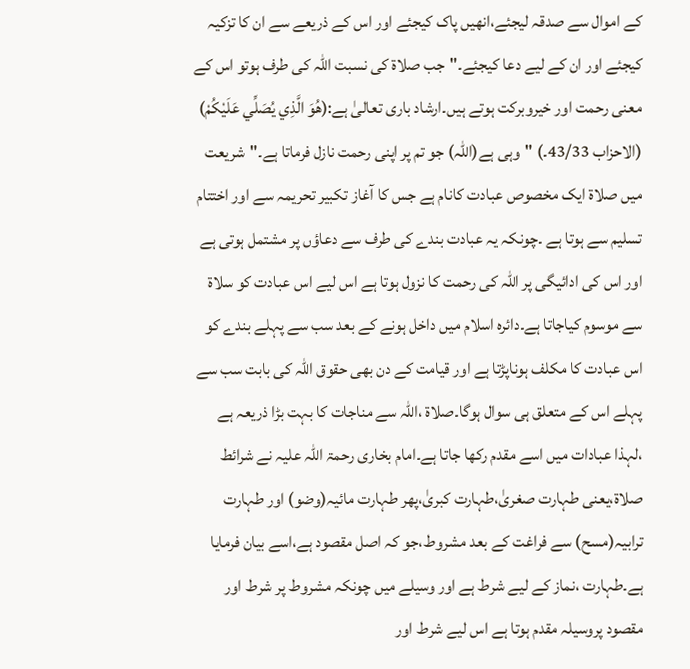کے اموال سے صدقہ لیجئے،انھیں پاک کیجئے اور اس کے ذریعے سے ان کا تزکیہ کیجئے اور ان کے لیے دعا کیجئے۔"جب صلاۃ کی نسبت اللہ کی طرف ہوتو اس کے معنی رحمت اور خیروبرکت ہوتے ہیں۔ارشاد باری تعالیٰ ہے:(هُوَ الَّذِي يُصَلِّي عَلَيْكُمْ) (الاحزاب 43/33۔) "وہی ہے(اللہ) جو تم پر اپنی رحمت نازل فرماتا ہے۔"شریعت میں صلاۃ ایک مخصوص عبادت کانام ہے جس کا آغاز تکبیر تحریمہ سے اور اختتام تسلیم سے ہوتا ہے ۔چونکہ یہ عبادت بندے کی طرف سے دعاؤں پر مشتمل ہوتی ہے اور اس کی ادائیگی پر اللہ کی رحمت کا نزول ہوتا ہے اس لیے اس عبادت کو سلاۃ سے موسوم کیاجاتا ہے۔دائرہ اسلام میں داخل ہونے کے بعد سب سے پہلے بندے کو اس عبادت کا مکلف ہوناپڑتا ہے اور قیامت کے دن بھی حقوق اللہ کی بابت سب سے پہلے اس کے متعلق ہی سوال ہوگا۔صلاۃ ،اللہ سے مناجات کا بہت بڑا ذریعہ ہے ،لہذا عبادات میں اسے مقدم رکھا جاتا ہے۔امام بخاری رحمۃ اللہ علیہ نے شرائط صلاۃ،یعنی طہارت صغریٰ،طہارت کبریٰ،پھر طہارت مائیہ(وضو) اور طہارت ترابیہ(مسح) سے فراغت کے بعد مشروط،جو کہ اصل مقصود ہے،اسے بیان فرمایا ہے۔طہارت ،نماز کے لیے شرط ہے اور وسیلے میں چونکہ مشروط پر شرط اور مقصود پروسیلہ مقدم ہوتا ہے اس لیے شرط اور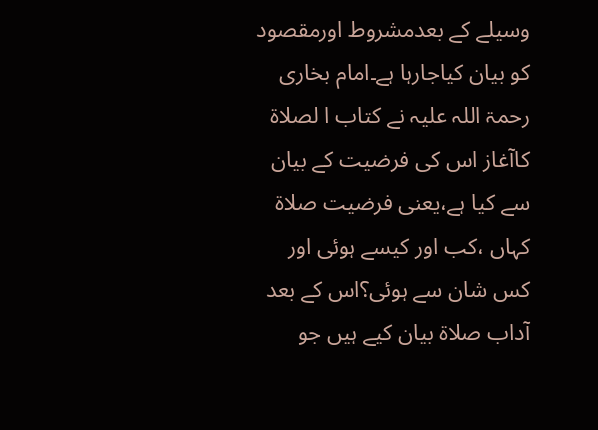وسیلے کے بعدمشروط اورمقصود کو بیان کیاجارہا ہے۔امام بخاری رحمۃ اللہ علیہ نے کتاب ا لصلاۃ کاآغاز اس کی فرضیت کے بیان سے کیا ہے،یعنی فرضیت صلاۃ کہاں ،کب اور کیسے ہوئی اور کس شان سے ہوئی؟اس کے بعد آداب صلاۃ بیان کیے ہیں جو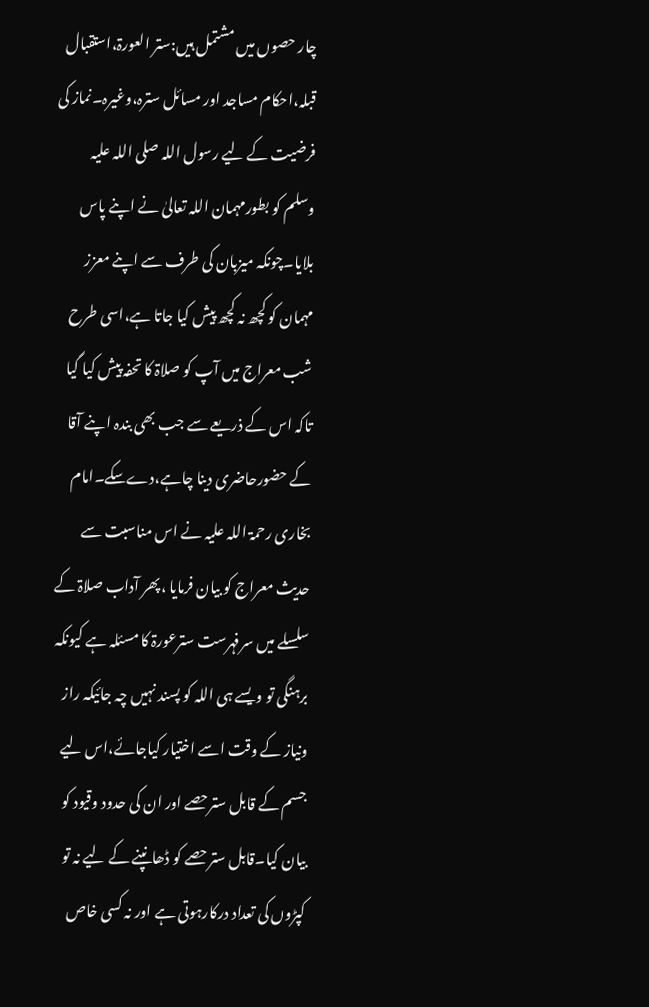چار حصوں میں مشتمل ہیں:ستر العورۃ،استقبال قبلہ،احکام مساجد اور مسائل سترہ،وغیرہ۔نماز کی فرضیت کے لیے رسول اللہ صلی اللہ علیہ وسلم کو بطورمہمان اللہ تعالیٰ نے اپنے پاس بلایا۔چونکہ میزبان کی طرف سے اپنے معزز مہمان کو کچھ نہ کچھ پیش کیا جاتا ہے،اسی طرح شب معراج میں آپ کو صلاۃ کا تحفہ پیش کیا گیا تاکہ اس کے ذریعے سے جب بھی بندہ اپنے آقا کے حضورحاضری دینا چاہے،دےسکے۔امام بخاری رحمۃ اللہ علیہ نے اس مناسبت سے حدیث معراج کو بیان فرمایا ،پھر آداب صلاۃ کے سلسلے میں سرفہرست سترعورۃ کا مسئلہ ہے کیونکہ برہنگی تو ویسے ہی اللہ کو پسند نہیں چہ جائیکہ راز ونیاز کے وقت اسے اختیار کیاجائے،اس لیے جسم کے قابل سترحصے اور ان کی حدود وقیود کو بیان کیا۔قابل سترحصے کو ڈھانپنے کے لیے نہ تو کپڑوں کی تعداد درکارہوتی ہے اور نہ کسی خاص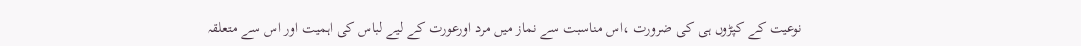نوعیت کے کپڑوں ہی کی ضرورت ،اس مناسبت سے نماز میں مرد اورعورت کے لیے لباس کی اہمیت اور اس سے متعلقہ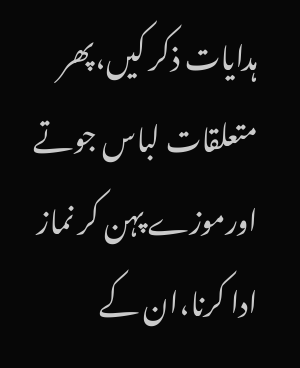ہدایات ذکر کیں،پھر متعلقات لباس جوتے اورموزے پہن کر نماز ادا کرنا،ان کے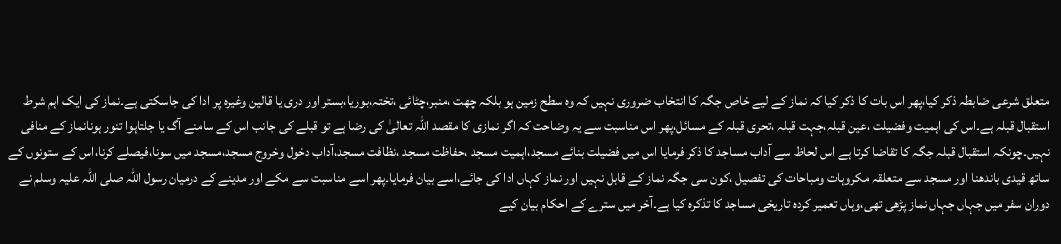متعلق شرعی ضابطہ ذکر کیا،پھر اس بات کا ذکر کیا کہ نماز کے لیے خاص جگہ کا انتخاب ضروری نہیں کہ وہ سطح زمین ہو بلکہ چھت ،منبر،چٹائی ،تختہ،بوریا،بستر اور دری یا قالین وغیرہ پر ادا کی جاسکتی ہے۔نماز کی ایک اہم شرط استقبال قبلہ ہے۔اس کی اہمیت وفضیلت ،عین قبلہ،جہت قبلہ ،تحری قبلہ کے مسائل،پھر اس مناسبت سے یہ وضاحت کہ اگر نمازی کا مقصد اللہ تعالیٰ کی رضا ہے تو قبلے کی جانب اس کے سامنے آگ یا جلتاہوا تنور ہونانماز کے منافی نہیں۔چونکہ استقبال قبلہ جگہ کا تقاضا کرتا ہے اس لحاظ سے آداب مساجد کا ذکر فرمایا اس میں فضیلت بنائے مسجد،اہمیت مسجد ،حفاظت مسجد ،نظافت مسجد،آداب دخول وخروج مسجد،مسجد میں سونا،فیصلے کرنا،اس کے ستونوں کے ساتھ قیدی باندھنا اور مسجد سے متعلقہ مکروہات ومباحات کی تفصیل ،کون سی جگہ نماز کے قابل نہیں اور نماز کہاں ادا کی جائے،اسے بیان فرمایا۔پھر اسے مناسبت سے مکے اور مدینے کے درمیان رسول اللہ صلی اللہ علیہ وسلم نے دوران سفر میں جہاں جہاں نماز پڑھی تھی،وہاں تعمیر کردہ تاریخی مساجد کا تذکرہ کیا ہے۔آخر میں سترے کے احکام بیان کیے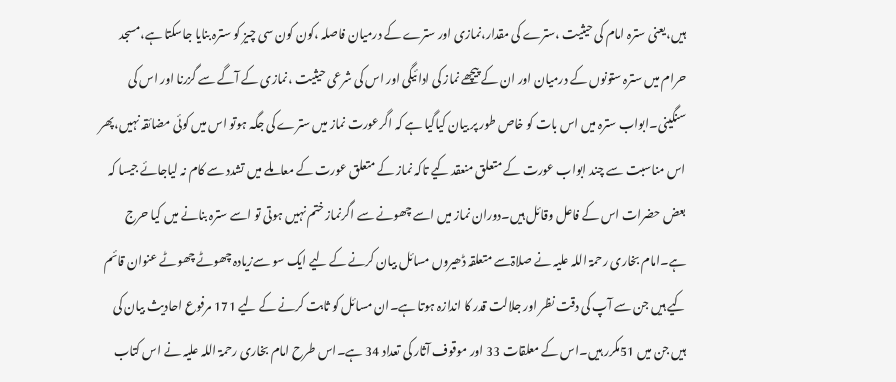ہیں،یعنی سترہ امام کی حیثیت ،سترے کی مقدار،نمازی اور سترے کے درمیان فاصلہ ،کون کون سی چیز کو سترہ بنایا جاسکتا ہے،مسجد حرام میں سترہ ستونوں کے درمیان اور ان کے پیچھے نماز کی ادائیگی اور اس کی شرعی حیثیت ،نمازی کے آگے سے گزرنا اور اس کی سنگینی۔ابواب سترہ میں اس بات کو خاص طور پر بیان کیاگیا ہے کہ اگرعورت نماز میں سترے کی جگہ ہوتو اس میں کوئی مضائقہ نہیں،پھر اس مناسبت سے چند ابواب عورت کے متعلق منعقد کیے تاکہ نماز کے متعلق عورت کے معاملے میں تشدد سے کام نہ لیاجائے جیسا کہ بعض حضرات اس کے فاعل وقائل ہیں۔دوران نماز میں اسے چھونے سے اگرنماز ختم نہیں ہوتی تو اسے سترہ بنانے میں کیا حرج ہے۔امام بخاری رحمۃ اللہ علیہ نے صلاۃسے متعلقہ ڈھیروں مسائل بیان کرنے کے لیے ایک سو سےزیادہ چھوٹے چھوٹے عنوان قائم کیے ہیں جن سے آپ کی دقت نظر اور جلالت قدر کا اندازہ ہوتا ہے۔ان مسائل کو ثابت کرنے کے لیے 171 مرفوع احادیث بیان کی ہیں جن میں 51مکرر ہیں۔اس کے معلقات 33 اور موقوف آثار کی تعداد 34 ہے۔اس طرح امام بخاری رحمۃ اللہ علیہ نے اس کتاب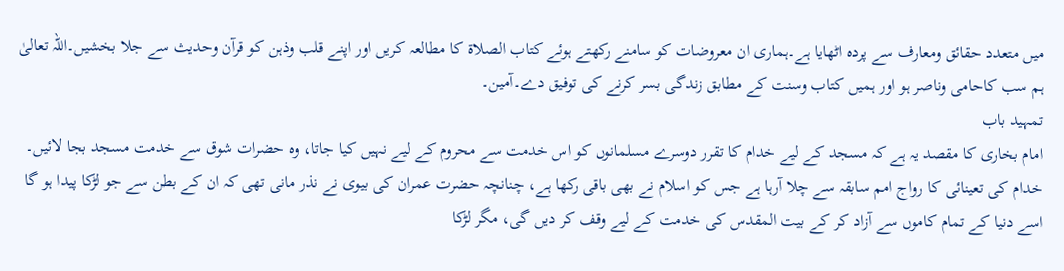میں متعدد حقائق ومعارف سے پردہ اٹھایا ہے۔ہماری ان معروضات کو سامنے رکھتے ہوئے کتاب الصلاۃ کا مطالعہ کریں اور اپنے قلب وذہن کو قرآن وحدیث سے جلا بخشیں۔اللہ تعالیٰ ہم سب کاحامی وناصر ہو اور ہمیں کتاب وسنت کے مطابق زندگی بسر کرنے کی توفیق دے۔آمین۔
تمہید باب
امام بخاری کا مقصد یہ ہے کہ مسجد کے لیے خدام کا تقرر دوسرے مسلمانوں کو اس خدمت سے محروم کے لیے نہیں کیا جاتا، وہ حضرات شوق سے خدمت مسجد بجا لائیں۔ خدام کی تعینائی کا رواج امم سابقہ سے چلا آرہا ہے جس کو اسلام نے بھی باقی رکھا ہے، چنانچہ حضرت عمران کی بیوی نے نذر مانی تھی کہ ان کے بطن سے جو لڑکا پیدا ہو گا اسے دنیا کے تمام کاموں سے آزاد کر کے بیت المقدس کی خدمت کے لیے وقف کر دیں گی، مگر لڑکا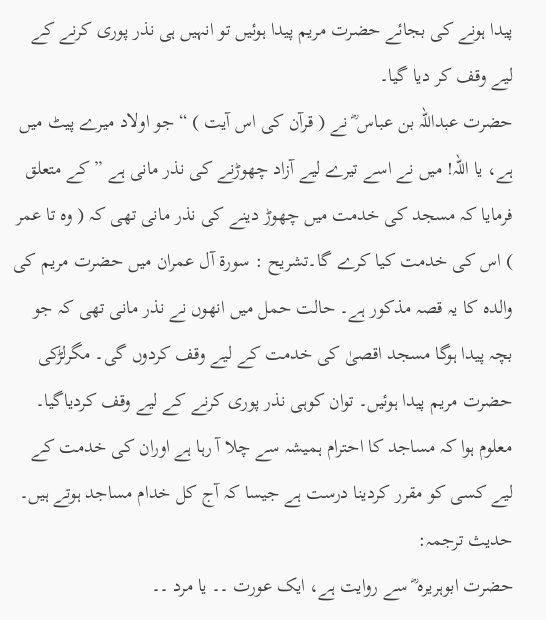پیدا ہونے کی بجائے حضرت مریم پیدا ہوئیں تو انہیں ہی نذر پوری کرنے کے لیے وقف کر دیا گیا۔
حضرت عبداللہ بن عباس ؓ نے ( قرآن کی اس آیت ) “ جو اولاد میرے پیٹ میں ہے، یا اللہ! میں نے اسے تیرے لیے آزاد چھوڑنے کی نذر مانی ہے ” کے متعلق فرمایا کہ مسجد کی خدمت میں چھوڑ دینے کی نذر مانی تھی کہ ( وہ تا عمر ) اس کی خدمت کیا کرے گا۔تشریح : سورۃ آل عمران میں حضرت مریم کی والدہ کا یہ قصہ مذکور ہے۔ حالت حمل میں انھوں نے نذر مانی تھی کہ جو بچہ پیدا ہوگا مسجد اقصیٰ کی خدمت کے لیے وقف کردوں گی۔ مگرلڑکی حضرت مریم پیدا ہوئیں۔ توان کوہی نذر پوری کرنے کے لیے وقف کردیاگیا۔ معلوم ہوا کہ مساجد کا احترام ہمیشہ سے چلا آ رہا ہے اوران کی خدمت کے لیے کسی کو مقرر کردینا درست ہے جیسا کہ آج کل خدام مساجد ہوتے ہیں۔
حدیث ترجمہ:
حضرت ابوہریرہ ؓ سے روایت ہے، ایک عورت ۔۔ یا مرد ۔۔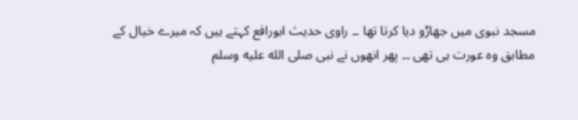مسجد نبوی میں جھاڑو دیا کرتا تھا ۔۔ راوی حدیث ابورافع کہتے ہیں کہ میرے خیال کے مطابق وہ عورت ہی تھی ۔۔ پھر انھوں نے نبی صلى الله عليه وسلم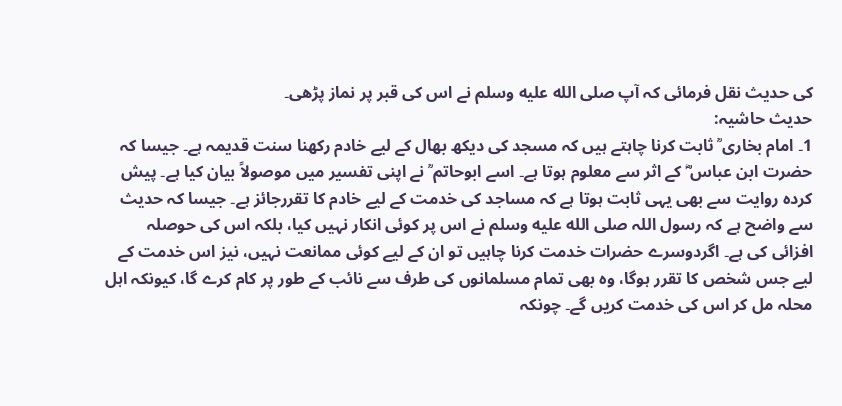کی حدیث نقل فرمائی کہ آپ صلى الله عليه وسلم نے اس کی قبر پر نماز پڑھی۔
حدیث حاشیہ:
1۔ امام بخاری ؒ ثابت کرنا چاہتے ہیں کہ مسجد کی دیکھ بھال کے لیے خادم رکھنا سنت قدیمہ ہے۔ جیسا کہ حضرت ابن عباس ؓ کے اثر سے معلوم ہوتا ہے۔ اسے ابوحاتم ؒ نے اپنی تفسیر میں موصولاً بیان کیا ہے۔ پیش کردہ روایت سے بھی یہی ثابت ہوتا ہے کہ مساجد کی خدمت کے لیے خادم کا تقررجائز ہے۔ جیسا کہ حدیث سے واضح ہے کہ رسول اللہ صلى الله عليه وسلم نے اس پر کوئی انکار نہیں کیا، بلکہ اس کی حوصلہ افزائی کی ہے۔ اگردوسرے حضرات خدمت کرنا چاہیں تو ان کے لیے کوئی ممانعت نہیں، نیز اس خدمت کے لیے جس شخص کا تقرر ہوگا، وہ بھی تمام مسلمانوں کی طرف سے نائب کے طور پر کام کرے گا، کیونکہ اہل محلہ مل کر اس کی خدمت کریں گے۔ چونکہ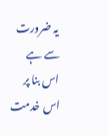یہ ضرورت سے ہے اس بنا پر اس خدمت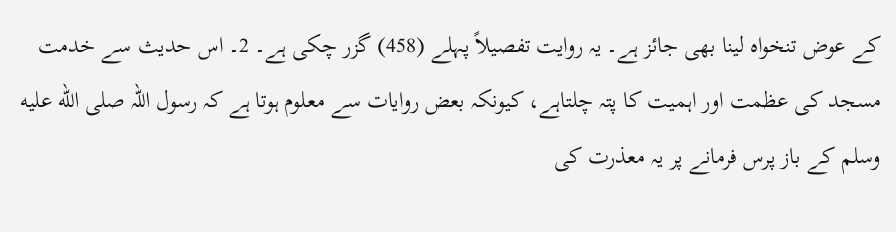کے عوض تنخواہ لینا بھی جائز ہے۔ یہ روایت تفصیلاً پہلے (458) گزر چکی ہے۔ 2۔ اس حدیث سے خدمت مسجد کی عظمت اور اہمیت کا پتہ چلتاہے، کیونکہ بعض روایات سے معلوم ہوتا ہے کہ رسول اللہ صلى الله عليه وسلم کے باز پرس فرمانے پر یہ معذرت کی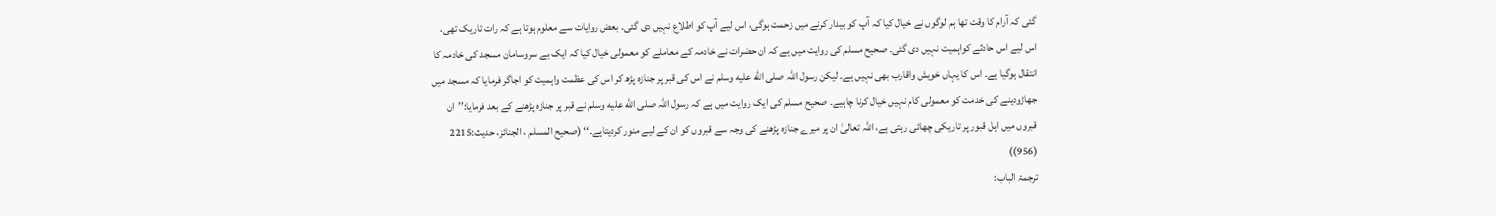گئی کہ آرام کا وقت تھا ہم لوگوں نے خیال کیا کہ آپ کو بیدار کرنے میں زحمت ہوگی، اس لیے آپ کو اطلاع نہیں دی گئی۔ بعض روایات سے معلوم ہوتا ہے کہ رات تاریک تھی، اس لیے اس حادثے کواہمیت نہیں دی گئی۔ صحیح مسلم کی روایت میں ہے کہ ان حضرات نے خادمہ کے معاملے کو معمولی خیال کیا کہ ایک بے سروسامان مسجد کی خادمہ کا انتقال ہوگیا ہے۔ اس کا یہاں خویش واقارب بھی نہیں ہے۔ لیکن رسول اللہ صلى الله عليه وسلم نے اس کی قبر پر جنازہ پڑھ کر اس کی عظمت واہمیت کو اجاگر فرمایا کہ مسجد میں جھاڑودینے کی خدمت کو معمولی کام نہیں خیال کرنا چاہیے۔ صحیح مسلم کی ایک روایت میں ہے کہ رسول اللہ صلى الله عليه وسلم نے قبر پر جنازہ پڑھنے کے بعد فرمایا:’’ان قبروں میں اہل قبور پر تاریکی چھائی رہتی ہے، اللہ تعالیٰ ان پر میرے جنازہ پڑھنے کی وجہ سے قبروں کو ان کے لیے منور کردیتاہے۔‘‘ (صحیح المسلم ، الجنائز، حدیث:2215 (956))
ترجمۃ الباب: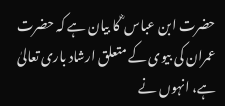حضرت ابن عباس ؓ کا بیان ہے کہ حضرت عمران کی بیوی کے متعلق ارشاد باری تعالیٰ ہے، انہوں نے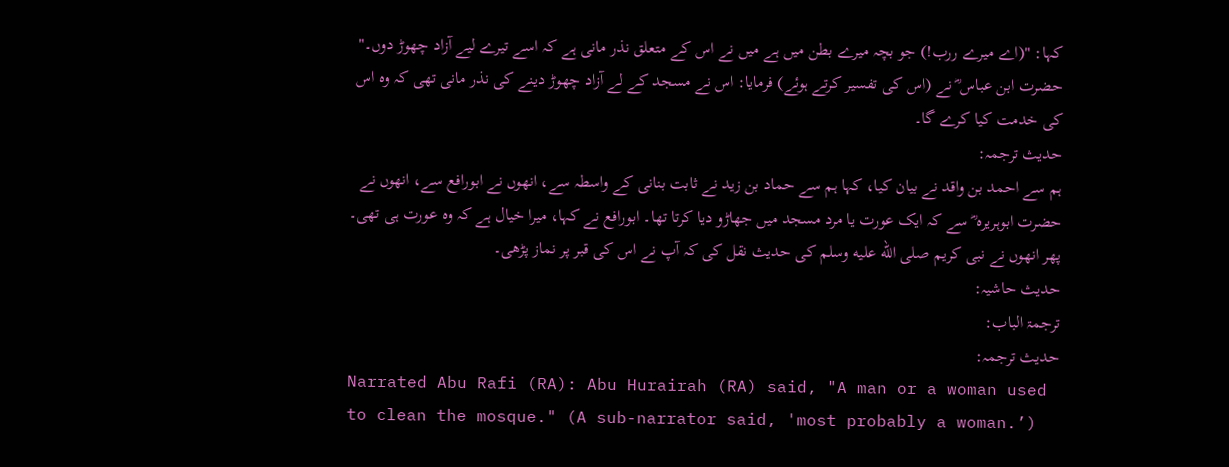کہا: "(اے میرے ررب!) جو بچہ میرے بطن میں ہے میں نے اس کے متعلق نذر مانی ہے کہ اسے تیرے لیے آزاد چھوڑ دوں۔" حضرت ابن عباس ؓ نے (اس کی تفسیر کرتے ہوئے) فرمایا: اس نے مسجد کے لے آزاد چھوڑ دینے کی نذر مانی تھی کہ وہ اس کی خدمت کیا کرے گا۔
حدیث ترجمہ:
ہم سے احمد بن واقد نے بیان کیا، کہا ہم سے حماد بن زید نے ثابت بنانی کے واسطہ سے، انھوں نے ابورافع سے، انھوں نے حضرت ابوہریرہ ؓ سے کہ ایک عورت یا مرد مسجد میں جھاڑو دیا کرتا تھا۔ ابورافع نے کہا، میرا خیال ہے کہ وہ عورت ہی تھی۔ پھر انھوں نے نبی کریم صلى الله عليه وسلم کی حدیث نقل کی کہ آپ نے اس کی قبر پر نماز پڑھی۔
حدیث حاشیہ:
ترجمۃ الباب:
حدیث ترجمہ:
Narrated Abu Rafi (RA): Abu Hurairah (RA) said, "A man or a woman used to clean the mosque." (A sub-narrator said, 'most probably a woman.’)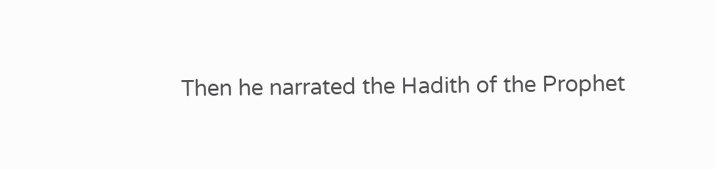Then he narrated the Hadith of the Prophet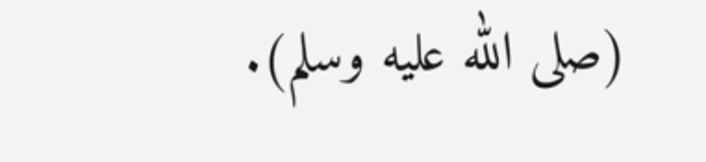(صلى الله عليه وسلم).